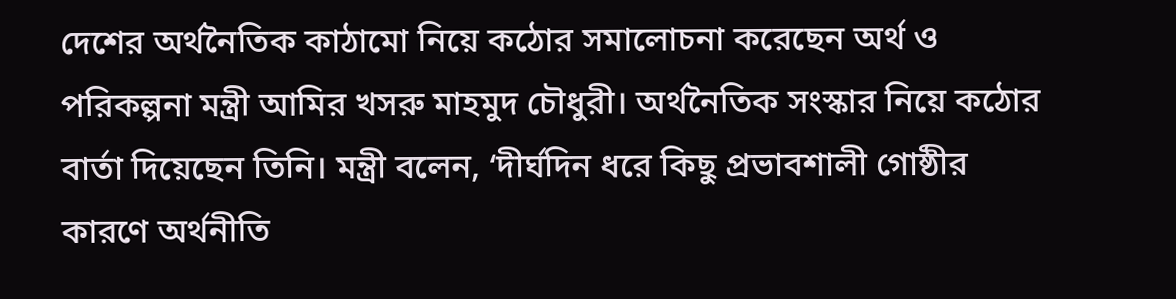দেশের অর্থনৈতিক কাঠামো নিয়ে কঠোর সমালোচনা করেছেন অর্থ ও পরিকল্পনা মন্ত্রী আমির খসরু মাহমুদ চৌধুরী। অর্থনৈতিক সংস্কার নিয়ে কঠোর বার্তা দিয়েছেন তিনি। মন্ত্রী বলেন, ‘দীর্ঘদিন ধরে কিছু প্রভাবশালী গোষ্ঠীর কারণে অর্থনীতি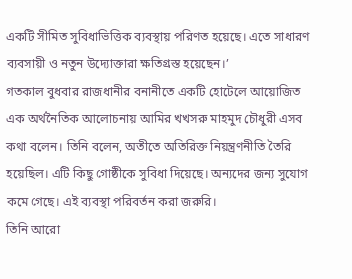একটি সীমিত সুবিধাভিত্তিক ব্যবস্থায় পরিণত হয়েছে। এতে সাধারণ ব্যবসায়ী ও নতুন উদ্যোক্তারা ক্ষতিগ্রস্ত হয়েছেন।’
গতকাল বুধবার রাজধানীর বনানীতে একটি হোটেলে আয়োজিত এক অর্থনৈতিক আলোচনায় আমির খখসরু মাহমুদ চৌধুরী এসব কথা বলেন। তিনি বলেন, অতীতে অতিরিক্ত নিয়ন্ত্রণনীতি তৈরি হয়েছিল। এটি কিছু গোষ্ঠীকে সুবিধা দিয়েছে। অন্যদের জন্য সুযোগ কমে গেছে। এই ব্যবস্থা পরিবর্তন করা জরুরি।
তিনি আরো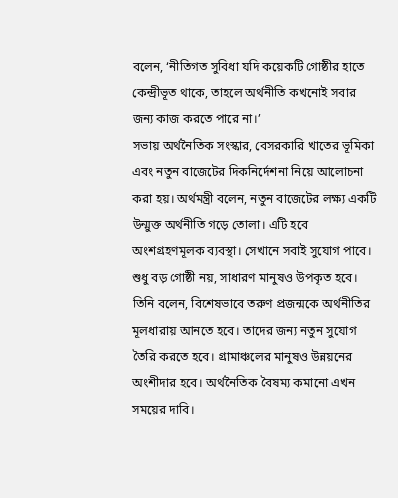বলেন, ‘নীতিগত সুবিধা যদি কয়েকটি গোষ্ঠীর হাতে কেন্দ্রীভূত থাকে, তাহলে অর্থনীতি কখনোই সবার জন্য কাজ করতে পারে না।’
সভায় অর্থনৈতিক সংস্কার, বেসরকারি খাতের ভূমিকা এবং নতুন বাজেটের দিকনির্দেশনা নিয়ে আলোচনা করা হয়। অর্থমন্ত্রী বলেন, নতুন বাজেটের লক্ষ্য একটি উন্মুক্ত অর্থনীতি গড়ে তোলা। এটি হবে অংশগ্রহণমূলক ব্যবস্থা। সেখানে সবাই সুযোগ পাবে। শুধু বড় গোষ্ঠী নয়, সাধারণ মানুষও উপকৃত হবে। তিনি বলেন, বিশেষভাবে তরুণ প্রজন্মকে অর্থনীতির মূলধারায় আনতে হবে। তাদের জন্য নতুন সুযোগ তৈরি করতে হবে। গ্রামাঞ্চলের মানুষও উন্নয়নের অংশীদার হবে। অর্থনৈতিক বৈষম্য কমানো এখন সময়ের দাবি।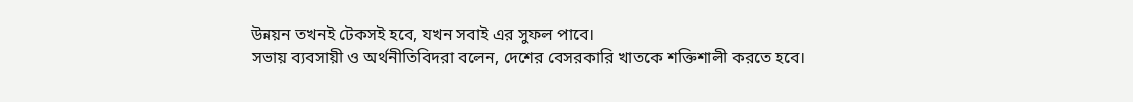উন্নয়ন তখনই টেকসই হবে, যখন সবাই এর সুফল পাবে।
সভায় ব্যবসায়ী ও অর্থনীতিবিদরা বলেন, দেশের বেসরকারি খাতকে শক্তিশালী করতে হবে।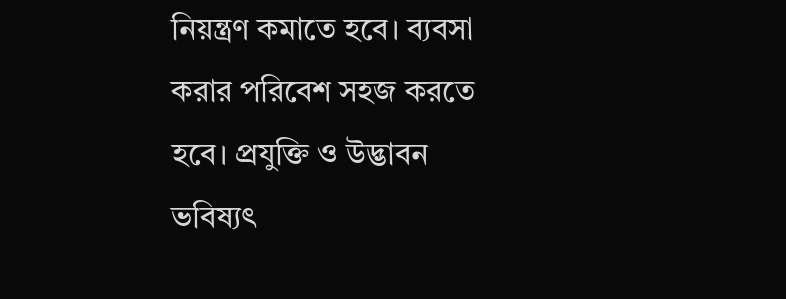নিয়ন্ত্রণ কমাতে হবে। ব্যবসা করার পরিবেশ সহজ করতে হবে। প্রযুক্তি ও উদ্ভাবন ভবিষ্যৎ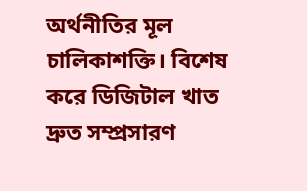অর্থনীতির মূল চালিকাশক্তি। বিশেষ করে ডিজিটাল খাত দ্রুত সম্প্রসারণ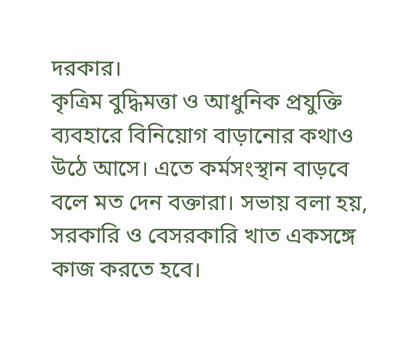দরকার।
কৃত্রিম বুদ্ধিমত্তা ও আধুনিক প্রযুক্তি ব্যবহারে বিনিয়োগ বাড়ানোর কথাও উঠে আসে। এতে কর্মসংস্থান বাড়বে বলে মত দেন বক্তারা। সভায় বলা হয়, সরকারি ও বেসরকারি খাত একসঙ্গে কাজ করতে হবে।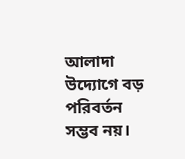আলাদা উদ্যোগে বড় পরিবর্তন সম্ভব নয়।